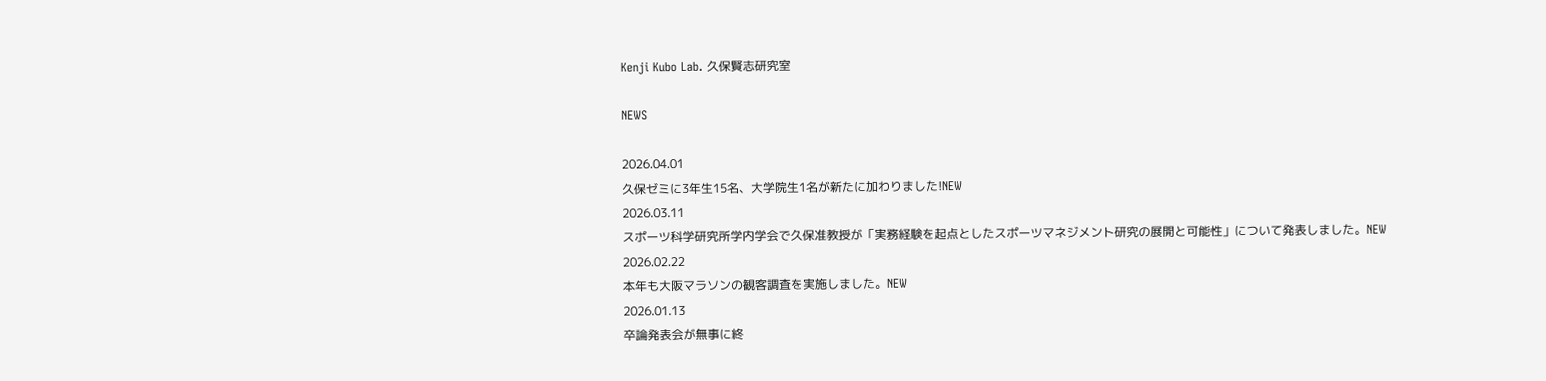Kenji Kubo Lab. 久保賢志研究室

NEWS

2026.04.01
久保ゼミに3年生15名、大学院生1名が新たに加わりました!NEW
2026.03.11
スポーツ科学研究所学内学会で久保准教授が「実務経験を起点としたスポーツマネジメント研究の展開と可能性」について発表しました。NEW
2026.02.22
本年も大阪マラソンの観客調査を実施しました。NEW
2026.01.13
卒論発表会が無事に終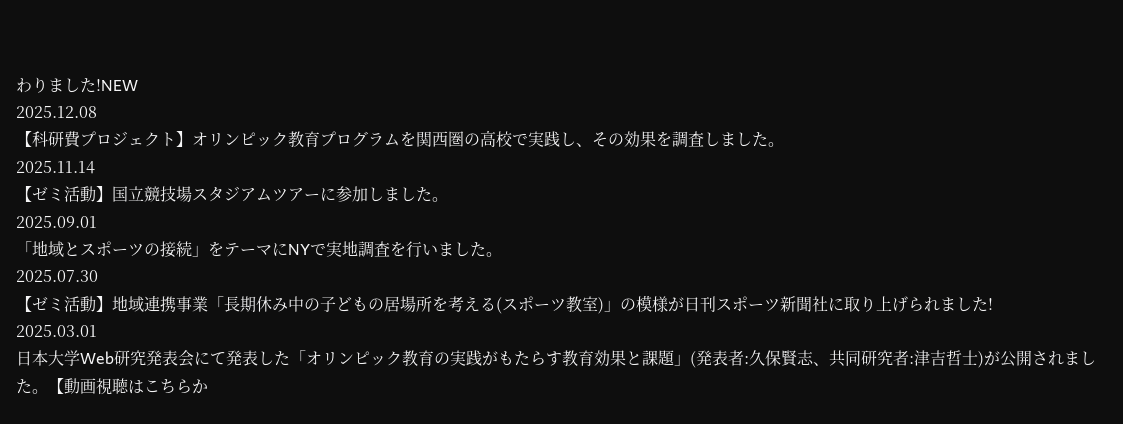わりました!NEW
2025.12.08
【科研費プロジェクト】オリンピック教育プログラムを関西圏の高校で実践し、その効果を調査しました。
2025.11.14
【ゼミ活動】国立競技場スタジアムツアーに参加しました。
2025.09.01
「地域とスポーツの接続」をテーマにNYで実地調査を行いました。
2025.07.30
【ゼミ活動】地域連携事業「長期休み中の子どもの居場所を考える(スポーツ教室)」の模様が日刊スポーツ新聞社に取り上げられました!
2025.03.01
日本大学Web研究発表会にて発表した「オリンピック教育の実践がもたらす教育効果と課題」(発表者:久保賢志、共同研究者:津吉哲士)が公開されました。【動画視聴はこちらか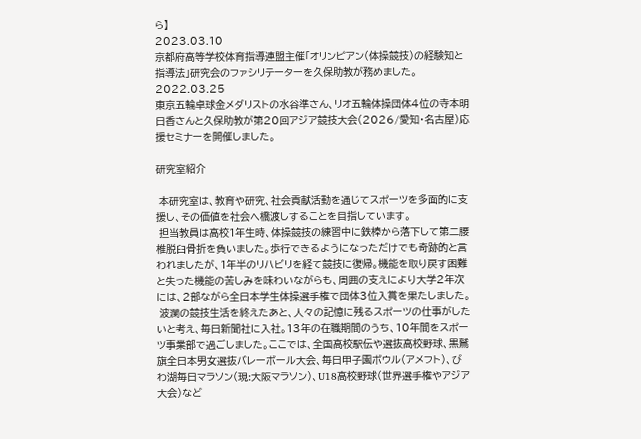ら】
2023.03.10
京都府高等学校体育指導連盟主催「オリンピアン(体操競技)の経験知と指導法」研究会のファシリテーターを久保助教が務めました。
2022.03.25
東京五輪卓球金メダリストの水谷準さん、リオ五輪体操団体4位の寺本明日香さんと久保助教が第20回アジア競技大会(2026/愛知・名古屋)応援セミナーを開催しました。

研究室紹介

 本研究室は、教育や研究、社会貢献活動を通じてスポーツを多面的に支援し、その価値を社会へ橋渡しすることを目指しています。
 担当教員は高校1年生時、体操競技の練習中に鉄棒から落下して第二腰椎脱臼骨折を負いました。歩行できるようになっただけでも奇跡的と言われましたが、1年半のリハビリを経て競技に復帰。機能を取り戻す困難と失った機能の苦しみを味わいながらも、周囲の支えにより大学2年次には、2部ながら全日本学生体操選手権で団体3位入賞を果たしました。
 波瀾の競技生活を終えたあと、人々の記憶に残るスポーツの仕事がしたいと考え、毎日新聞社に入社。13年の在職期間のうち、10年間をスポーツ事業部で過ごしました。ここでは、全国高校駅伝や選抜高校野球、黒鷲旗全日本男女選抜バレーボール大会、毎日甲子園ボウル(アメフト)、びわ湖毎日マラソン(現:大阪マラソン)、U18高校野球(世界選手権やアジア大会)など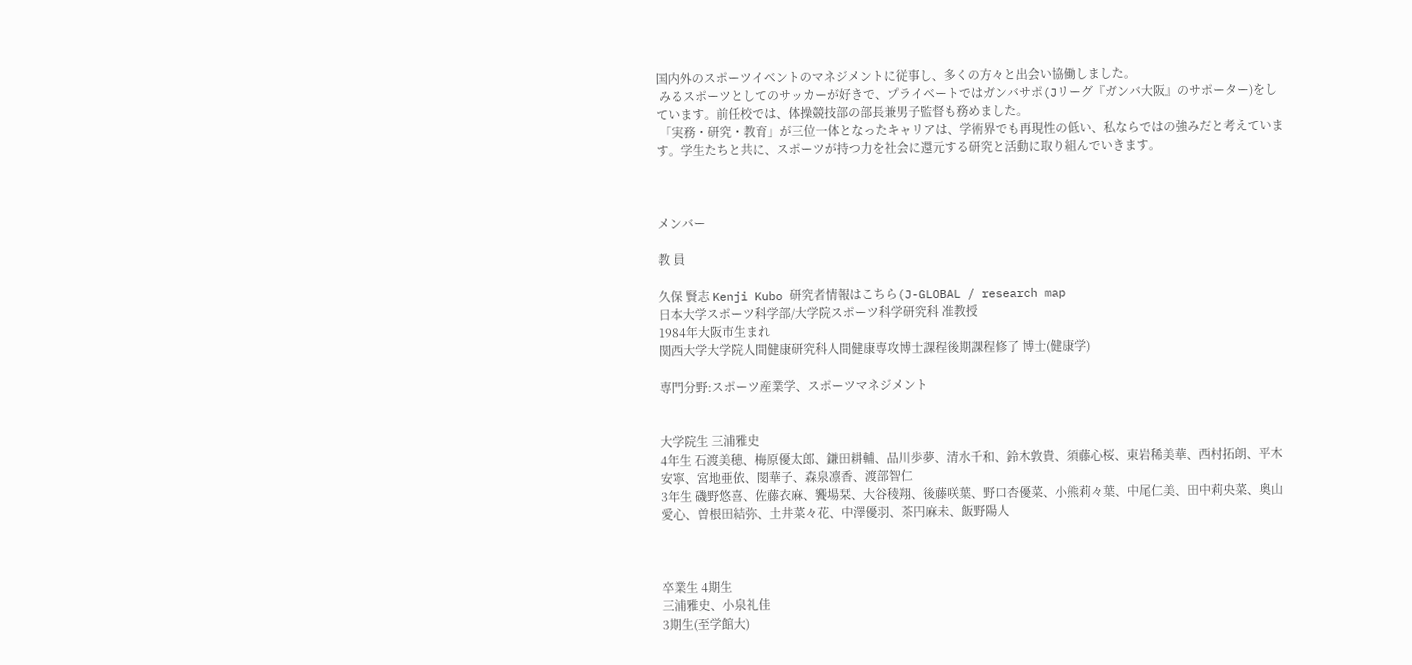国内外のスポーツイベントのマネジメントに従事し、多くの方々と出会い協働しました。
 みるスポーツとしてのサッカーが好きで、プライベートではガンバサポ(Jリーグ『ガンバ大阪』のサポーター)をしています。前任校では、体操競技部の部長兼男子監督も務めました。
 「実務・研究・教育」が三位一体となったキャリアは、学術界でも再現性の低い、私ならではの強みだと考えています。学生たちと共に、スポーツが持つ力を社会に還元する研究と活動に取り組んでいきます。



メンバー

教 員

久保 賢志 Kenji Kubo 研究者情報はこちら(J-GLOBAL / research map
日本大学スポーツ科学部/大学院スポーツ科学研究科 准教授
1984年大阪市生まれ
関西大学大学院人間健康研究科人間健康専攻博士課程後期課程修了 博士(健康学)

専門分野:スポーツ産業学、スポーツマネジメント


大学院生 三浦雅史
4年生 石渡美穂、梅原優太郎、鎌田耕輔、品川歩夢、清水千和、鈴木敦貴、須藤心桜、東岩稀美華、西村拓朗、平木安寧、宮地亜依、閔華子、森泉凛香、渡部智仁
3年生 磯野悠喜、佐藤衣麻、饗場栞、大谷稜翔、後藤咲葉、野口杏優菜、小熊莉々葉、中尾仁美、田中莉央菜、奥山愛心、曽根田結弥、土井菜々花、中澤優羽、茶円麻未、飯野陽人



卒業生 4期生
三浦雅史、小泉礼佳
3期生(至学館大)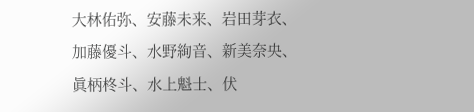大林佑弥、安藤未来、岩田芽衣、加藤優斗、水野絢音、新美奈央、眞柄柊斗、水上魁士、伏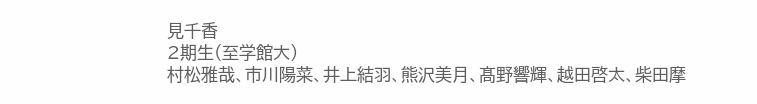見千香
2期生(至学館大)
村松雅哉、市川陽菜、井上結羽、熊沢美月、髙野響輝、越田啓太、柴田摩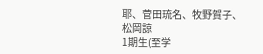耶、菅田琉名、牧野賀子、松岡諒
1期生(至学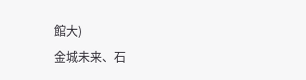館大)
金城未来、石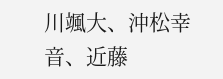川颯大、沖松幸音、近藤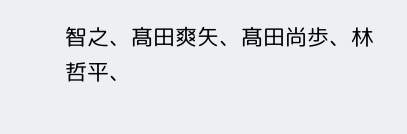智之、髙田爽矢、髙田尚歩、林哲平、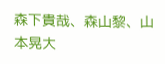森下貴哉、森山黎、山本晃大